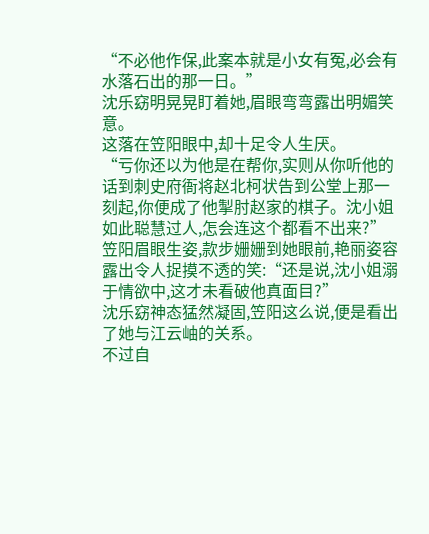“不必他作保,此案本就是小女有冤,必会有水落石出的那一日。”
沈乐窈明晃晃盯着她,眉眼弯弯露出明媚笑意。
这落在笠阳眼中,却十足令人生厌。
“亏你还以为他是在帮你,实则从你听他的话到刺史府衙将赵北柯状告到公堂上那一刻起,你便成了他掣肘赵家的棋子。沈小姐如此聪慧过人,怎会连这个都看不出来?”
笠阳眉眼生姿,款步姗姗到她眼前,艳丽姿容露出令人捉摸不透的笑:“还是说,沈小姐溺于情欲中,这才未看破他真面目?”
沈乐窈神态猛然凝固,笠阳这么说,便是看出了她与江云岫的关系。
不过自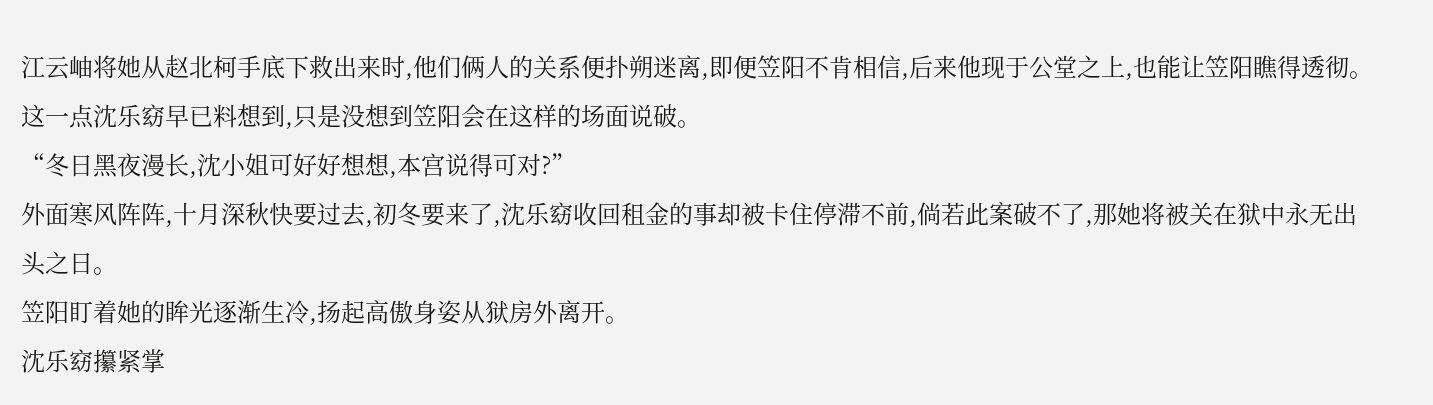江云岫将她从赵北柯手底下救出来时,他们俩人的关系便扑朔迷离,即便笠阳不肯相信,后来他现于公堂之上,也能让笠阳瞧得透彻。
这一点沈乐窈早已料想到,只是没想到笠阳会在这样的场面说破。
“冬日黑夜漫长,沈小姐可好好想想,本宫说得可对?”
外面寒风阵阵,十月深秋快要过去,初冬要来了,沈乐窈收回租金的事却被卡住停滞不前,倘若此案破不了,那她将被关在狱中永无出头之日。
笠阳盯着她的眸光逐渐生冷,扬起高傲身姿从狱房外离开。
沈乐窈攥紧掌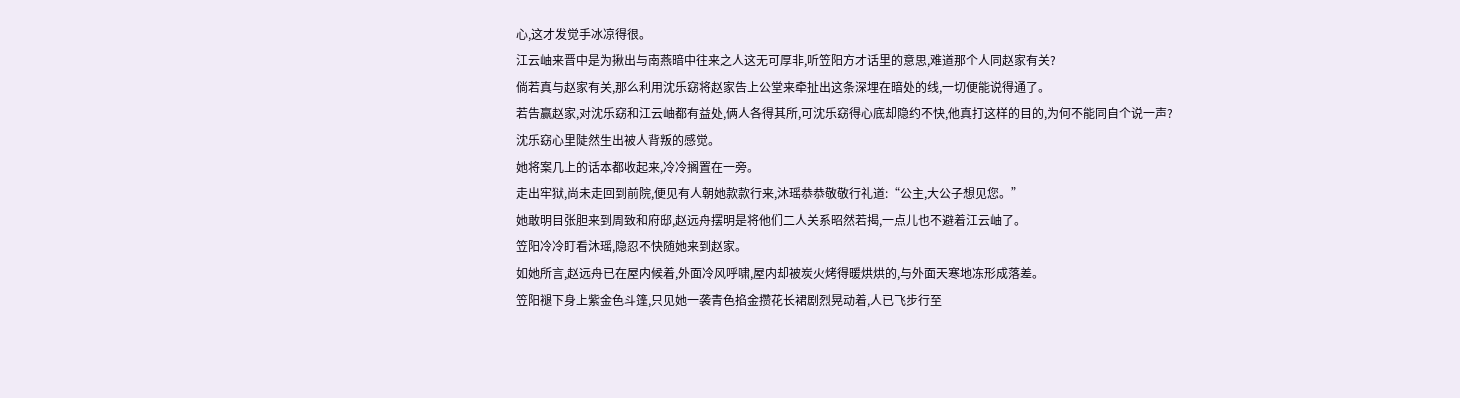心,这才发觉手冰凉得很。
江云岫来晋中是为揪出与南燕暗中往来之人这无可厚非,听笠阳方才话里的意思,难道那个人同赵家有关?
倘若真与赵家有关,那么利用沈乐窈将赵家告上公堂来牵扯出这条深埋在暗处的线,一切便能说得通了。
若告赢赵家,对沈乐窈和江云岫都有益处,俩人各得其所,可沈乐窈得心底却隐约不快,他真打这样的目的,为何不能同自个说一声?
沈乐窈心里陡然生出被人背叛的感觉。
她将案几上的话本都收起来,冷冷搁置在一旁。
走出牢狱,尚未走回到前院,便见有人朝她款款行来,沐瑶恭恭敬敬行礼道:“公主,大公子想见您。”
她敢明目张胆来到周致和府邸,赵远舟摆明是将他们二人关系昭然若揭,一点儿也不避着江云岫了。
笠阳冷冷盯看沐瑶,隐忍不快随她来到赵家。
如她所言,赵远舟已在屋内候着,外面冷风呼啸,屋内却被炭火烤得暖烘烘的,与外面天寒地冻形成落差。
笠阳褪下身上紫金色斗篷,只见她一袭青色掐金攒花长裙剧烈晃动着,人已飞步行至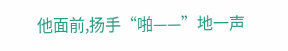他面前,扬手“啪——”地一声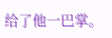给了他一巴掌。